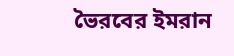ভৈরবের ইমরান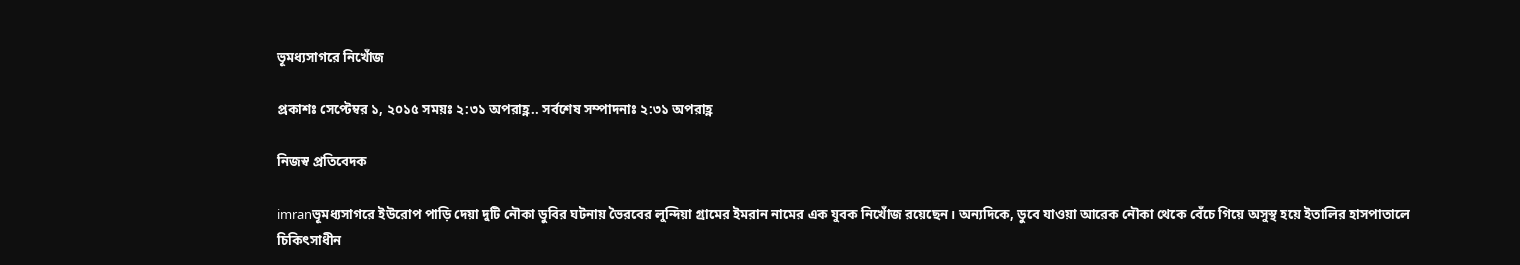ভূমধ্যসাগরে নিখোঁজ

প্রকাশঃ সেপ্টেম্বর ১, ২০১৫ সময়ঃ ২:৩১ অপরাহ্ণ.. সর্বশেষ সম্পাদনাঃ ২:৩১ অপরাহ্ণ

নিজস্ব প্রতিবেদক

imranভূমধ্যসাগরে ইউরোপ পাড়ি দেয়া দুটি নৌকা ডুবির ঘটনায় ভৈরবের লুন্দিয়া গ্রামের ইমরান নামের এক যুবক নিখোঁজ রয়েছেন। অন্যদিকে, ডুবে যাওয়া আরেক নৌকা থেকে বেঁচে গিয়ে অসুস্থ হয়ে ইতালির হাসপাতালে চিকিৎসাধীন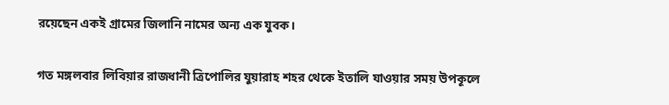রয়েছেন একই গ্রামের জিলানি নামের অন্য এক যুবক।

গত মঙ্গলবার লিবিয়ার রাজধানী ত্রিপোলির যুয়ারাহ শহর থেকে ইতালি যাওয়ার সময় উপকূলে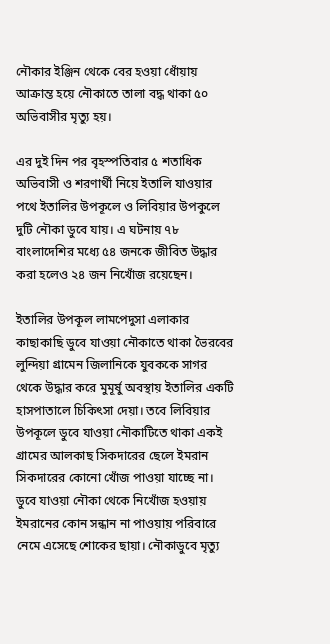নৌকার ইঞ্জিন থেকে বের হওয়া ধোঁয়ায় আক্রান্ত হয়ে নৌকাতে তালা বদ্ধ থাকা ৫০ অভিবাসীর মৃত্যু হয়।

এর দুই দিন পর বৃহস্পতিবার ৫ শতাধিক অভিবাসী ও শরণার্থী নিয়ে ইতালি যাওয়ার পথে ইতালির উপকূলে ও লিবিয়ার উপকুলে দুটি নৌকা ডুবে যায়। এ ঘটনায় ৭৮ বাংলাদেশির মধ্যে ৫৪ জনকে জীবিত উদ্ধার করা হলেও ২৪ জন নিখোঁজ রয়েছেন।

ইতালির উপকূল লামপেদুসা এলাকার কাছাকাছি ডুবে যাওয়া নৌকাতে থাকা ভৈরবের লুন্দিয়া গ্রামেন জিলানিকে যুবককে সাগর থেকে উদ্ধার করে মুমূর্ষু অবস্থায় ইতালির একটি হাসপাতালে চিকিৎসা দেয়া। তবে লিবিয়ার উপকূলে ডুবে যাওয়া নৌকাটিতে থাকা একই গ্রামের আলকাছ সিকদারের ছেলে ইমরান সিকদারের কোনো খোঁজ পাওয়া যাচ্ছে না। ডুবে যাওয়া নৌকা থেকে নিখোঁজ হওয়ায় ইমরানের কোন সন্ধান না পাওয়ায় পরিবারে নেমে এসেছে শোকের ছায়া। নৌকাডুবে মৃত্যু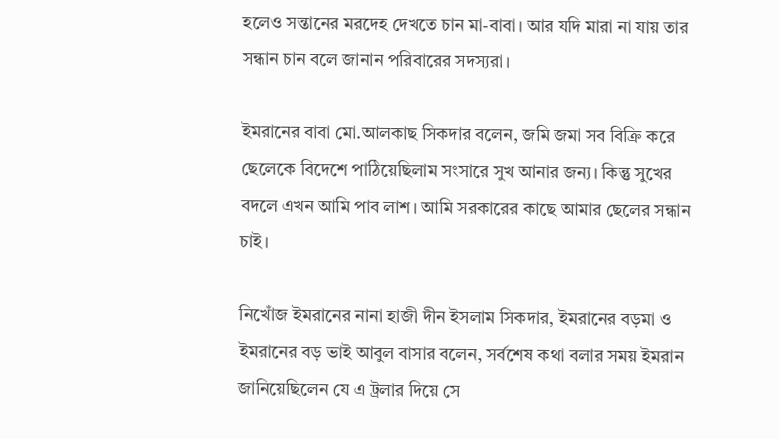হলেও সন্তানের মরদেহ দেখতে চান মা-বাবা। আর যদি মারা না যায় তার সন্ধান চান বলে জানান পরিবারের সদস্যরা।

ইমরানের বাবা মো.আলকাছ সিকদার বলেন, জমি জমা সব বিক্রি করে ছেলেকে বিদেশে পাঠিয়েছিলাম সংসারে সুখ আনার জন্য। কিন্তু সুখের বদলে এখন আমি পাব লাশ। আমি সরকারের কাছে আমার ছেলের সন্ধান চাই।

নিখোঁজ ইমরানের নানা হাজী দীন ইসলাম সিকদার, ইমরানের বড়মা ও ইমরানের বড় ভাই আবুল বাসার বলেন, সর্বশেষ কথা বলার সময় ইমরান জানিয়েছিলেন যে এ ট্রলার দিয়ে সে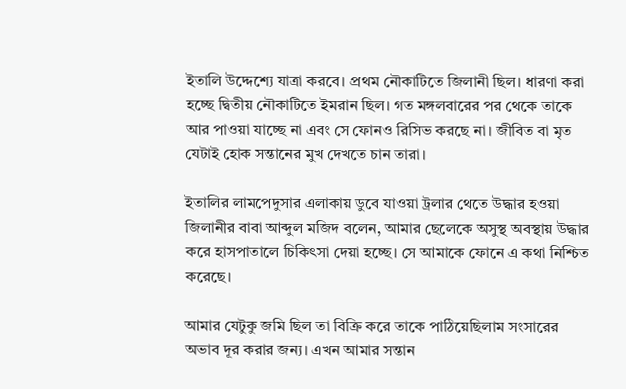ইতালি উদ্দেশ্যে যাত্রা করবে। প্রথম নৌকাটিতে জিলানী ছিল। ধারণা করা হচ্ছে দ্বিতীয় নৌকাটিতে ইমরান ছিল। গত মঙ্গলবারের পর থেকে তাকে আর পাওয়া যাচ্ছে না এবং সে ফোনও রিসিভ করছে না। জীবিত বা মৃত যেটাই হোক সন্তানের মুখ দেখতে চান তারা।

ইতালির লামপেদুসার এলাকায় ডুবে যাওয়া ট্রলার থেতে উদ্ধার হওয়া জিলানীর বাবা আব্দুল মজিদ বলেন, আমার ছেলেকে অসুস্থ অবস্থায় উদ্ধার করে হাসপাতালে চিকিৎসা দেয়া হচ্ছে। সে আমাকে ফোনে এ কথা নিশ্চিত করেছে।

আমার যেটুকু জমি ছিল তা বিক্রি করে তাকে পাঠিয়েছিলাম সংসারের অভাব দূর করার জন্য। এখন আমার সন্তান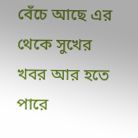বেঁচে আছে এর থেকে সুখের খবর আর হতে পারে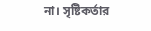না। সৃষ্টিকর্তার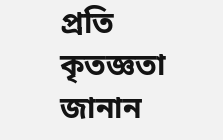প্রতি কৃতজ্ঞতা জানান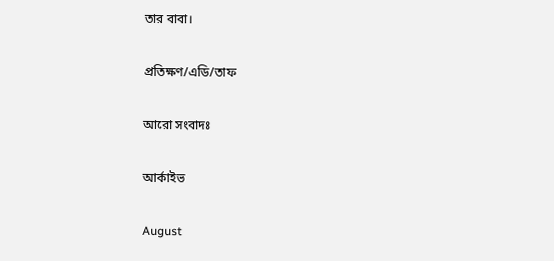তার বাবা।

প্রতিক্ষণ/এডি/তাফ

আরো সংবাদঃ

আর্কাইভ

August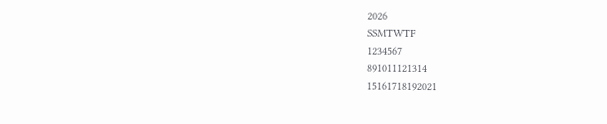2026
SSMTWTF
1234567
891011121314
15161718192021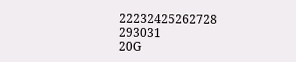22232425262728
293031
20G